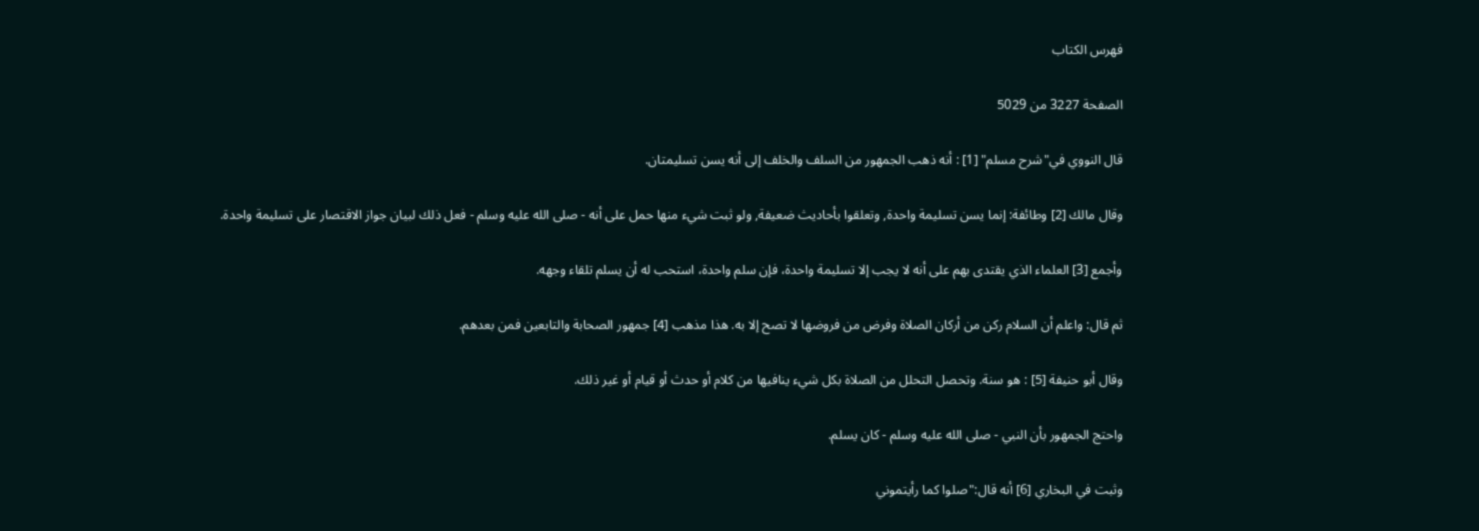فهرس الكتاب

الصفحة 3227 من 5029

قال النووي في"شرح مسلم" [1] : أنه ذهب الجمهور من السلف والخلف إلى أنه يسن تسليمتان.

وقال مالك [2] وطائفة: إنما يسن تسليمة واحدة, وتعلقوا بأحاديث ضعيفة, ولو ثبت شيء منها حمل على أنه - صلى الله عليه وسلم - فعل ذلك لبيان جواز الاقتصار على تسليمة واحدة.

وأجمع [3] العلماء الذي يقتدى بهم على أنه لا يجب إلا تسليمة واحدة، فإن سلم واحدة، استحب له أن يسلم تلقاء وجهه.

ثم قال: واعلم أن السلام ركن من أركان الصلاة وفرض من فروضها لا تصح إلا به. هذا مذهب [4] جمهور الصحابة والتابعين فمن بعدهم.

وقال أبو حنيفة [5] : هو سنة. وتحصل التحلل من الصلاة بكل شيء ينافيها من كلام أو حدث أو قيام أو غير ذلك.

واحتج الجمهور بأن النبي - صلى الله عليه وسلم - كان يسلم.

وثبت في البخاري [6] أنه قال:"صلوا كما رأيتموني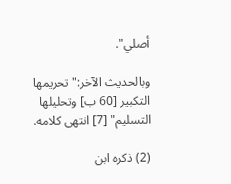أصلي".

وبالحديث الآخر:"تحريمها التكبير [60 ب] وتحليلها التسليم" [7] انتهى كلامه.

(2) ذكره ابن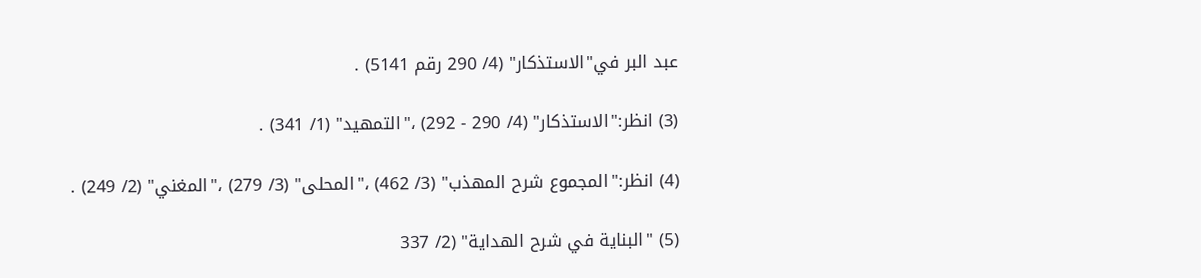عبد البر في"الاستذكار" (4/ 290 رقم 5141) .

(3) انظر:"الاستذكار" (4/ 290 - 292) ،"التمهيد" (1/ 341) .

(4) انظر:"المجموع شرح المهذب" (3/ 462) ،"المحلى" (3/ 279) ،"المغني" (2/ 249) .

(5) "البناية في شرح الهداية" (2/ 337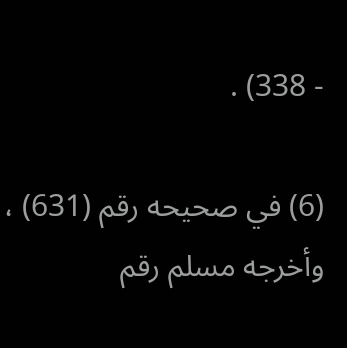- 338) .

(6) في صحيحه رقم (631) ، وأخرجه مسلم رقم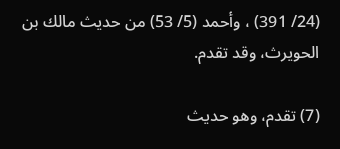(24/ 391) ، وأحمد (5/ 53) من حديث مالك بن الحويرث، وقد تقدم.

(7) تقدم، وهو حديث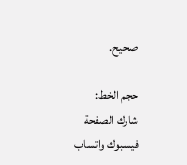صحيح.

حجم الخط:
شارك الصفحة
فيسبوك واتساب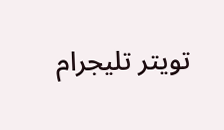تويتر تليجرام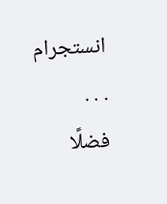انستجرام
. . .
فضلًا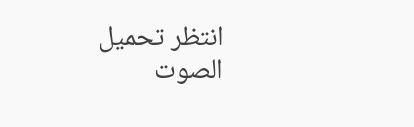انتظر تحميل الصوت